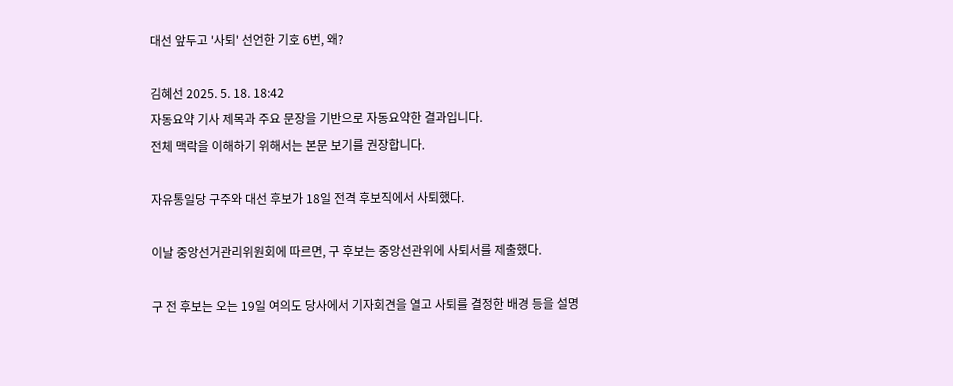대선 앞두고 '사퇴' 선언한 기호 6번, 왜?

김혜선 2025. 5. 18. 18:42
자동요약 기사 제목과 주요 문장을 기반으로 자동요약한 결과입니다.
전체 맥락을 이해하기 위해서는 본문 보기를 권장합니다.

자유통일당 구주와 대선 후보가 18일 전격 후보직에서 사퇴했다.

이날 중앙선거관리위원회에 따르면, 구 후보는 중앙선관위에 사퇴서를 제출했다.

구 전 후보는 오는 19일 여의도 당사에서 기자회견을 열고 사퇴를 결정한 배경 등을 설명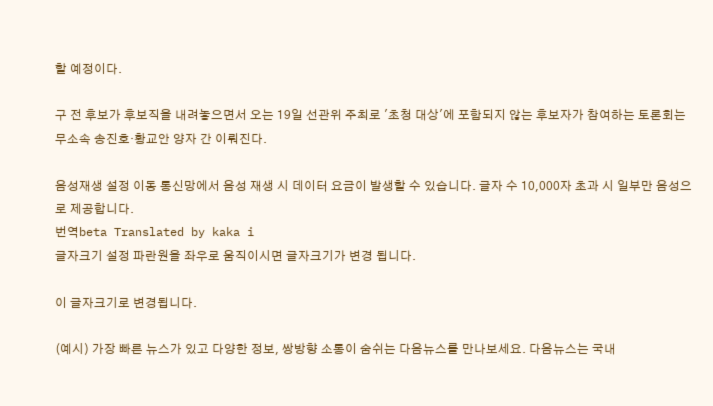할 예정이다.

구 전 후보가 후보직을 내려놓으면서 오는 19일 선관위 주최로 '초청 대상'에 포함되지 않는 후보자가 참여하는 토론회는 무소속 송진호·황교안 양자 간 이뤄진다.

음성재생 설정 이동 통신망에서 음성 재생 시 데이터 요금이 발생할 수 있습니다. 글자 수 10,000자 초과 시 일부만 음성으로 제공합니다.
번역beta Translated by kaka i
글자크기 설정 파란원을 좌우로 움직이시면 글자크기가 변경 됩니다.

이 글자크기로 변경됩니다.

(예시) 가장 빠른 뉴스가 있고 다양한 정보, 쌍방향 소통이 숨쉬는 다음뉴스를 만나보세요. 다음뉴스는 국내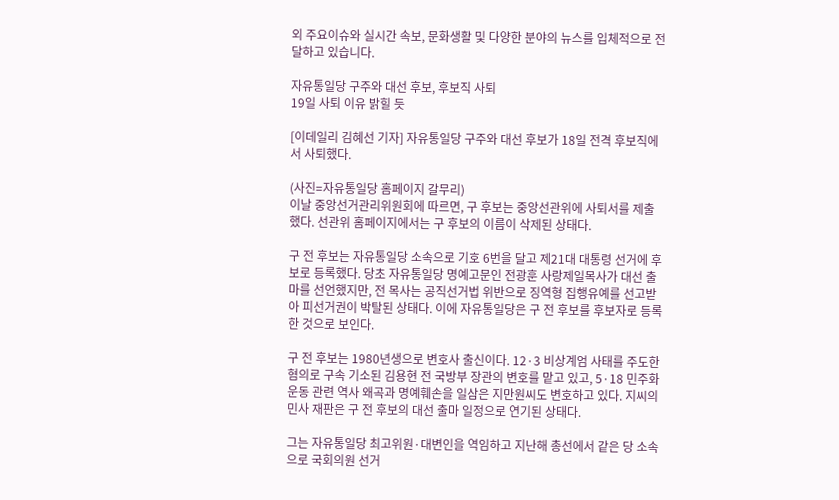외 주요이슈와 실시간 속보, 문화생활 및 다양한 분야의 뉴스를 입체적으로 전달하고 있습니다.

자유통일당 구주와 대선 후보, 후보직 사퇴
19일 사퇴 이유 밝힐 듯

[이데일리 김혜선 기자] 자유통일당 구주와 대선 후보가 18일 전격 후보직에서 사퇴했다.

(사진=자유통일당 홈페이지 갈무리)
이날 중앙선거관리위원회에 따르면, 구 후보는 중앙선관위에 사퇴서를 제출했다. 선관위 홈페이지에서는 구 후보의 이름이 삭제된 상태다.

구 전 후보는 자유통일당 소속으로 기호 6번을 달고 제21대 대통령 선거에 후보로 등록했다. 당초 자유통일당 명예고문인 전광훈 사랑제일목사가 대선 출마를 선언했지만, 전 목사는 공직선거법 위반으로 징역형 집행유예를 선고받아 피선거권이 박탈된 상태다. 이에 자유통일당은 구 전 후보를 후보자로 등록한 것으로 보인다.

구 전 후보는 1980년생으로 변호사 출신이다. 12·3 비상계엄 사태를 주도한 혐의로 구속 기소된 김용현 전 국방부 장관의 변호를 맡고 있고, 5·18 민주화운동 관련 역사 왜곡과 명예훼손을 일삼은 지만원씨도 변호하고 있다. 지씨의 민사 재판은 구 전 후보의 대선 출마 일정으로 연기된 상태다.

그는 자유통일당 최고위원·대변인을 역임하고 지난해 총선에서 같은 당 소속으로 국회의원 선거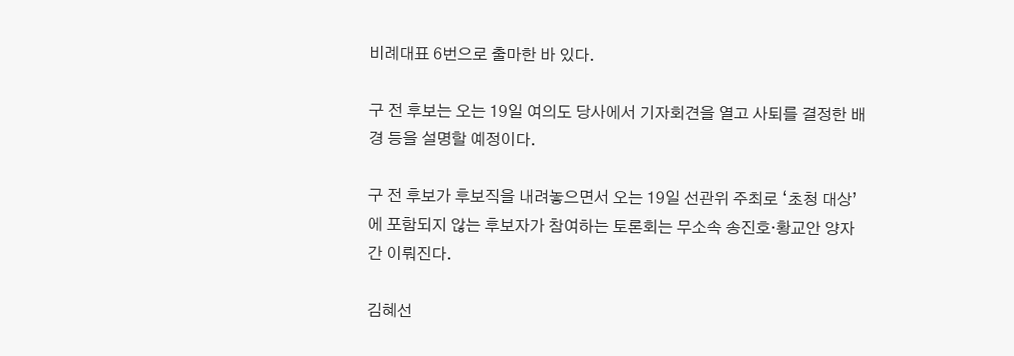비례대표 6번으로 출마한 바 있다.

구 전 후보는 오는 19일 여의도 당사에서 기자회견을 열고 사퇴를 결정한 배경 등을 설명할 예정이다.

구 전 후보가 후보직을 내려놓으면서 오는 19일 선관위 주최로 ‘초청 대상’에 포함되지 않는 후보자가 참여하는 토론회는 무소속 송진호·황교안 양자 간 이뤄진다.

김혜선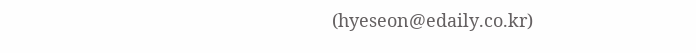(hyeseon@edaily.co.kr)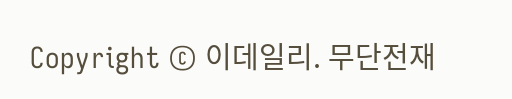Copyright © 이데일리. 무단전재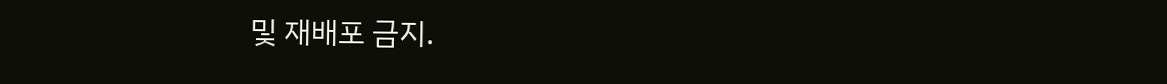및 재배포 금지.